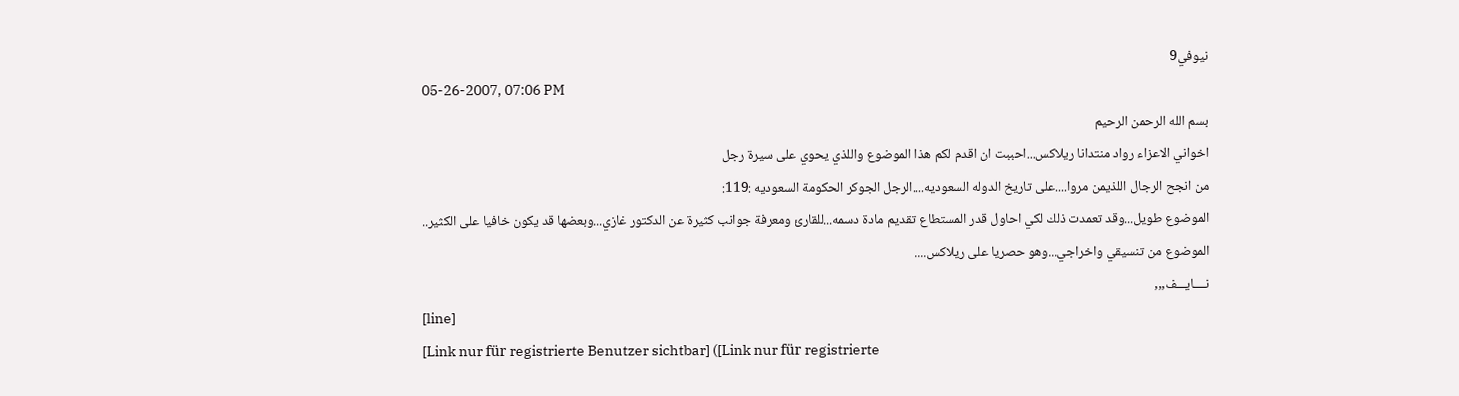نيوفي9
05-26-2007, 07:06 PM
بسم الله الرحمن الرحيم
اخواني الاعزاء رواد منتدانا ريلاكس...احببت ان اقدم لكم هذا الموضوع واللذي يحوي على سيرة رجل
من انجح الرجال اللذيمن مروا....على تاريخ الدوله السعوديه....الرجل الجوكر الحكومة السعوديه :119:
الموضوع طويل...وقد تعمدت ذلك لكي احاول قدر المستطاع تقديم مادة دسمه...للقارئ ومعرفة جوانب كثيرة عن الدكتور غازي...وبعضها قد يكون خافيا على الكثير..
الموضوع من تنسيقي واخراجي...وهو حصريا على ريلاكس....
نــــايـــف,,,
[line]
[Link nur für registrierte Benutzer sichtbar] ([Link nur für registrierte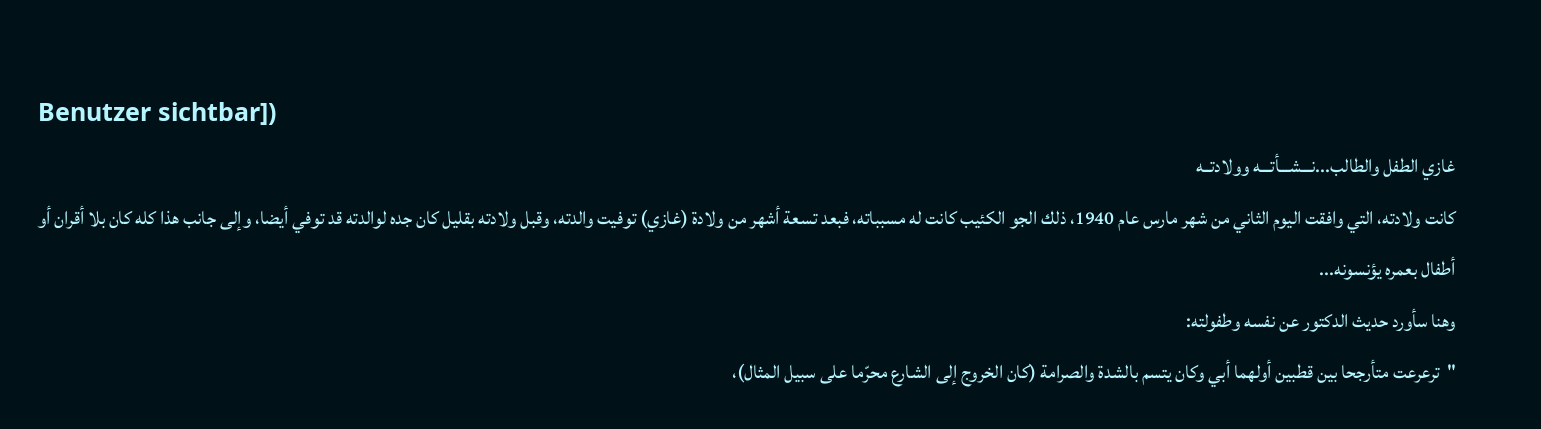Benutzer sichtbar])
غازي الطفل والطالب...نـــشـــأتـــه وولادتــه
كانت ولادته، التي وافقت اليوم الثاني من شهر مارس عام 1940، ذلك الجو الكئيب كانت له مسبباته، فبعد تسعة أشهر من ولادة (غازي) توفيت والدته، وقبل ولادته بقليل كان جده لوالدته قد توفي أيضا، وإلى جانب هذا كله كان بلا أقران أو أطفال بعمره يؤنسونه...
وهنا سأورد حديث الدكتور عن نفسه وطفولته:
"ترعرعت متأرجحا بين قطبين أولهما أبي وكان يتسم بالشدة والصرامة (كان الخروج إلى الشارع محرّما على سبيل المثال)،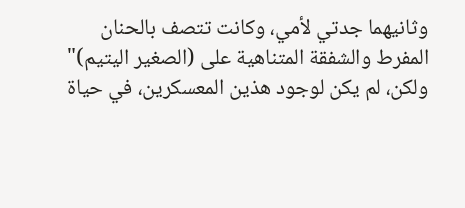وثانيهما جدتي لأمي، وكانت تتصف بالحنان المفرط والشفقة المتناهية على (الصغير اليتيم)"
ولكن، لم يكن لوجود هذين المعسكرين، في حياة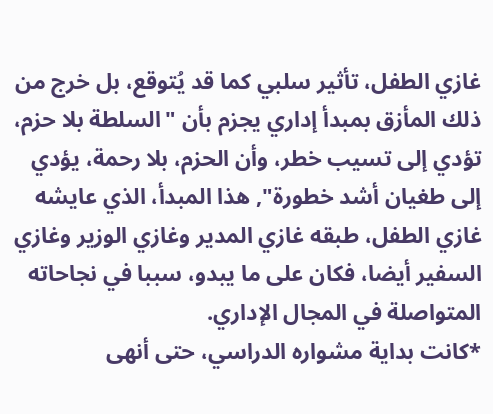غازي الطفل، تأثير سلبي كما قد يُتوقع، بل خرج من ذلك المأزق بمبدأ إداري يجزم بأن "السلطة بلا حزم، تؤدي إلى تسيب خطر، وأن الحزم، بلا رحمة، يؤدي إلى طغيان أشد خطورة", هذا المبدأ، الذي عايشه غازي الطفل، طبقه غازي المدير وغازي الوزير وغازي السفير أيضا، فكان على ما يبدو، سببا في نجاحاته المتواصلة في المجال الإداري.
*كانت بداية مشواره الدراسي، حتى أنهى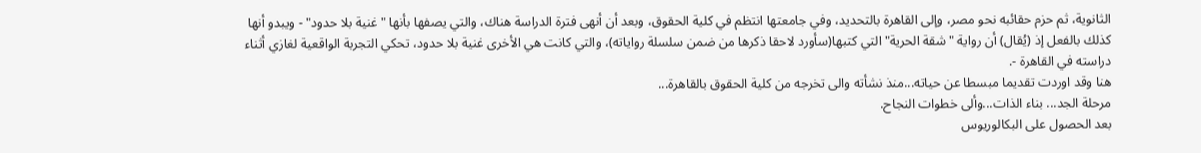الثانوية، ثم حزم حقائبه نحو مصر، وإلى القاهرة بالتحديد، وفي جامعتها انتظم في كلية الحقوق، وبعد أن أنهى فترة الدراسة هناك، والتي يصفها بأنها "غنية بلا حدود" - ويبدو أنها كذلك بالفعل إذ (يُقال) أن رواية "شقة الحرية" التي كتبها(سأورد لاحقا ذكرها من ضمن سلسلة رواياته)، والتي كانت هي الأخرى غنية بلا حدود، تحكي التجربة الواقعية لغازي أثناء دراسته في القاهرة -.
هنا وقد اوردت تقديما مبسطا عن حياته...منذ نشأته والى تخرجه من كلية الحقوق بالقاهرة...
مرحلة الجد... بناء الذات...وألى خطوات النجاح.
بعد الحصول على البكالوريوس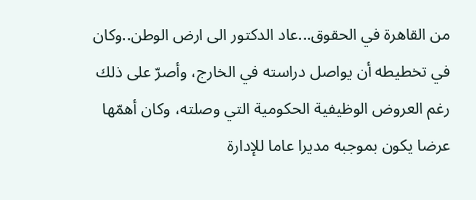من القاهرة في الحقوق...عاد الدكتور الى ارض الوطن..وكان في تخطيطه أن يواصل دراسته في الخارج، وأصرّ على ذلك رغم العروض الوظيفية الحكومية التي وصلته، وكان أهمّها عرضا يكون بموجبه مديرا عاما للإدارة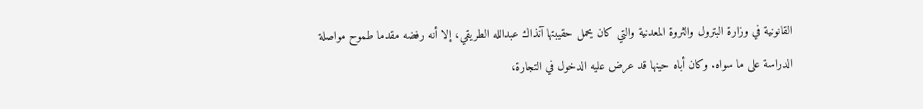القانونية في وزارة البترول والثروة المعدنية والتي كان يحمل حقيبتها آنذاك عبدالله الطريقي، إلا أنه رفضه مقدما طموح مواصلة الدراسة على ما سواه. وكان أباه حينها قد عرض عليه الدخول في التجارة،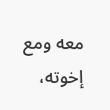معه ومع إخوته،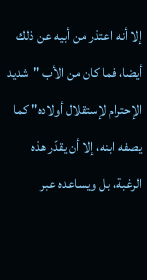إلا أنه اعتذر من أبيه عن ذلك أيضا، فما كان من الأب "شديد الإحترام لإستقلال أولاده" كما يصفه ابنه، إلا أن يقدّر هذه الرغبة، بل ويساعده عبر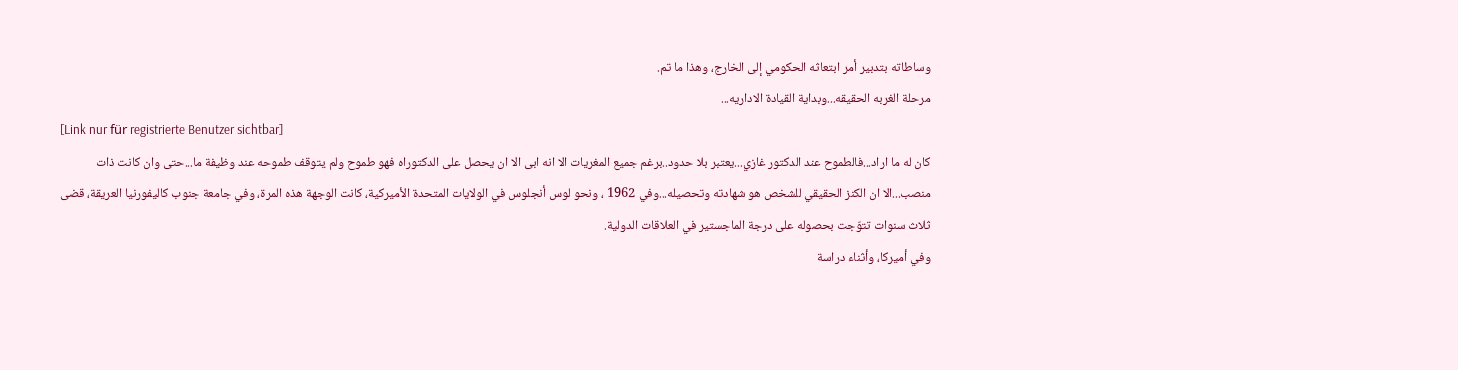وساطاته بتدبير أمر ابتعاثه الحكومي إلى الخارج، وهذا ما تم.
مرحلة الغربه الحقيقه...وبداية القيادة الاداريه...
[Link nur für registrierte Benutzer sichtbar]
كان له ما اراد...فالطموح عند الدكتور غازي...يعتبر بلا حدود..برغم جميع المغريات الا انه ابى الا ان يحصل على الدكتوراه فهو طموح ولم يتوقف طموحه عند وظيفة ما...حتى وان كانت ذات منصب...الا ان الكنز الحقيقي للشخص هو شهادته وتحصيله...وفي 1962 ، ونحو لوس أنجلوس في الولايات المتحدة الأميركية، كانت الوجهة هذه المرة، وفي جامعة جنوب كاليفورنيا العريقة، قضى ثلاث سنوات تتوّجت بحصوله على درجة الماجستير في العلاقات الدولية.
وفي أميركا، وأثناء دراسة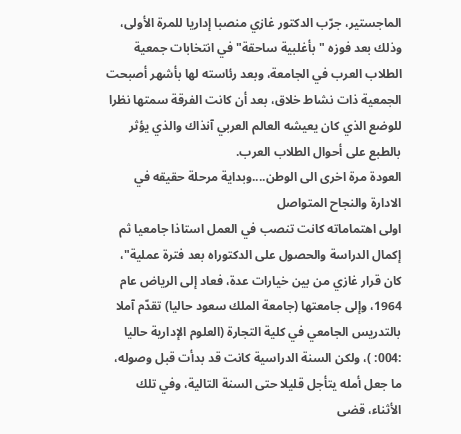الماجستير، جرّب الدكتور غازي منصبا إداريا للمرة الأولى، وذلك بعد فوزه "بأغلبية ساحقة" في انتخابات جمعية الطلاب العرب في الجامعة، وبعد رئاسته لها بأشهر أصبحت الجمعية ذات نشاط خلاق، بعد أن كانت الفرقة سمتها نظرا للوضع الذي كان يعيشه العالم العربي آنذاك والذي يؤثر بالطبع على أحوال الطلاب العرب.
العودة مرة اخرى الى الوطن....وبداية مرحلة حقيقه في الادارة والنجاح المتواصل
اولى اهتماماته كانت تنصب في العمل استاذا جامعيا ثم إكمال الدراسة والحصول على الدكتوراه بعد فترة عملية"، كان قرار غازي من بين خيارات عدة، فعاد إلى الرياض عام 1964، وإلى جامعتها (جامعة الملك سعود حاليا) تقدّم آملا بالتدريس الجامعي في كلية التجارة (العلوم الإدارية حاليا :004: )، ولكن السنة الدراسية كانت قد بدأت قبل وصوله، ما جعل أمله يتأجل قليلا حتى السنة التالية، وفي تلك الأثناء، قضى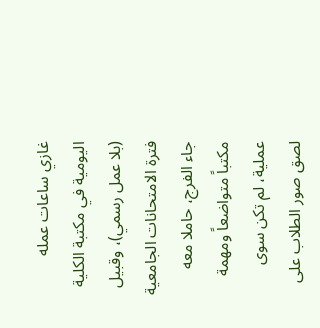غازي ساعات عمله اليومية في مكتبة الكلية (بلا عمل رسمي)، وقبيل فترة الامتحانات الجامعية جاء الفرج، حاملا معه مكتباً متواضعاً ومهمة عملية، لم تكن سوى لصق صور الطلاب على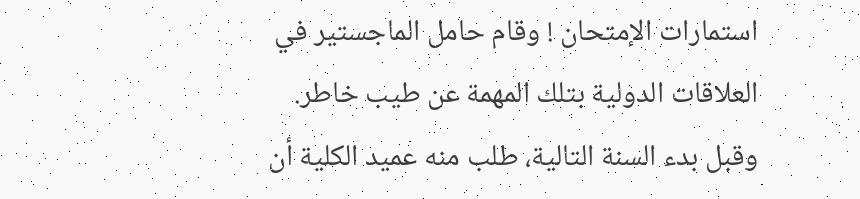استمارات الإمتحان ! وقام حامل الماجستير في العلاقات الدولية بتلك المهمة عن طيب خاطر.
وقبل بدء السنة التالية، طلب منه عميد الكلية أن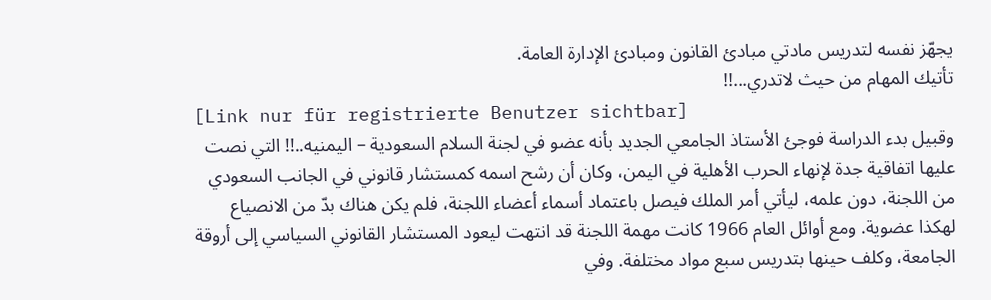يجهّز نفسه لتدريس مادتي مبادئ القانون ومبادئ الإدارة العامة.
تأتيك المهام من حيث لاتدري...!!
[Link nur für registrierte Benutzer sichtbar]
وقبيل بدء الدراسة فوجئ الأستاذ الجامعي الجديد بأنه عضو في لجنة السلام السعودية – اليمنيه..!! التي نصت عليها اتفاقية جدة لإنهاء الحرب الأهلية في اليمن، وكان أن رشح اسمه كمستشار قانوني في الجانب السعودي من اللجنة، دون علمه، ليأتي أمر الملك فيصل باعتماد أسماء أعضاء اللجنة، فلم يكن هناك بدّ من الانصياع لهكذا عضوية. ومع أوائل العام 1966 كانت مهمة اللجنة قد انتهت ليعود المستشار القانوني السياسي إلى أروقة الجامعة، وكلف حينها بتدريس سبع مواد مختلفة. وفي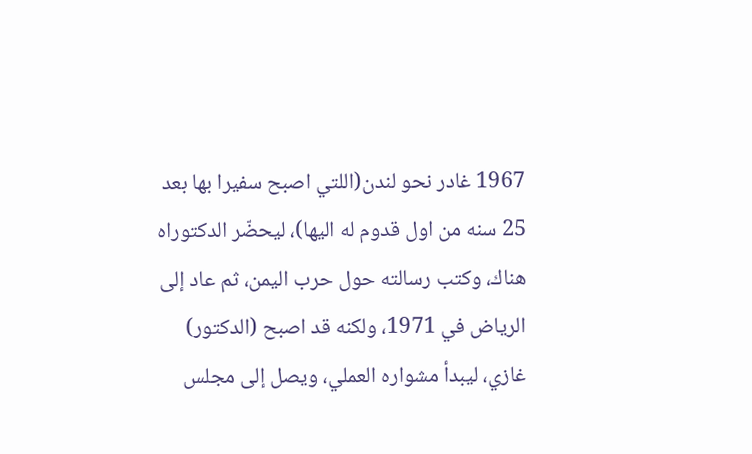1967 غادر نحو لندن(اللتي اصبح سفيرا بها بعد 25 سنه من اول قدوم له اليها)، ليحضّر الدكتوراه هناك، وكتب رسالته حول حرب اليمن، ثم عاد إلى الرياض في 1971، ولكنه قد اصبح (الدكتور) غازي، ليبدأ مشواره العملي، ويصل إلى مجلس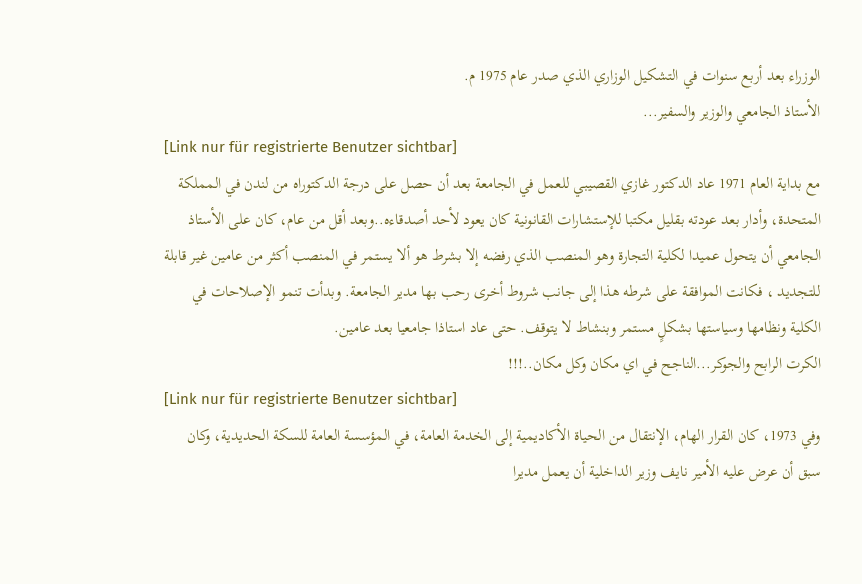الوزراء بعد أربع سنوات في التشكيل الوزاري الذي صدر عام 1975 م.
الأستاذ الجامعي والوزير والسفير...
[Link nur für registrierte Benutzer sichtbar]
مع بداية العام 1971 عاد الدكتور غازي القصيبي للعمل في الجامعة بعد أن حصل على درجة الدكتوراه من لندن في المملكة المتحدة، وأدار بعد عودته بقليل مكتبا للإستشارات القانونية كان يعود لأحد أصدقاءه..وبعد أقل من عام، كان على الأستاذ الجامعي أن يتحول عميدا لكلية التجارة وهو المنصب الذي رفضه إلا بشرط هو ألا يستمر في المنصب أكثر من عامين غير قابلة للتجديد ، فكانت الموافقة على شرطه هذا إلى جانب شروط أخرى رحب بها مدير الجامعة. وبدأت تنمو الإصلاحات في الكلية ونظامها وسياستها بشكلٍ مستمر وبنشاط لا يتوقف. حتى عاد استاذا جامعيا بعد عامين.
الكرت الرابح والجوكر...الناجح في اي مكان وكل مكان..!!!
[Link nur für registrierte Benutzer sichtbar]
وفي 1973، كان القرار الهام، الإنتقال من الحياة الأكاديمية إلى الخدمة العامة، في المؤسسة العامة للسكة الحديدية، وكان سبق أن عرض عليه الأمير نايف وزير الداخلية أن يعمل مديرا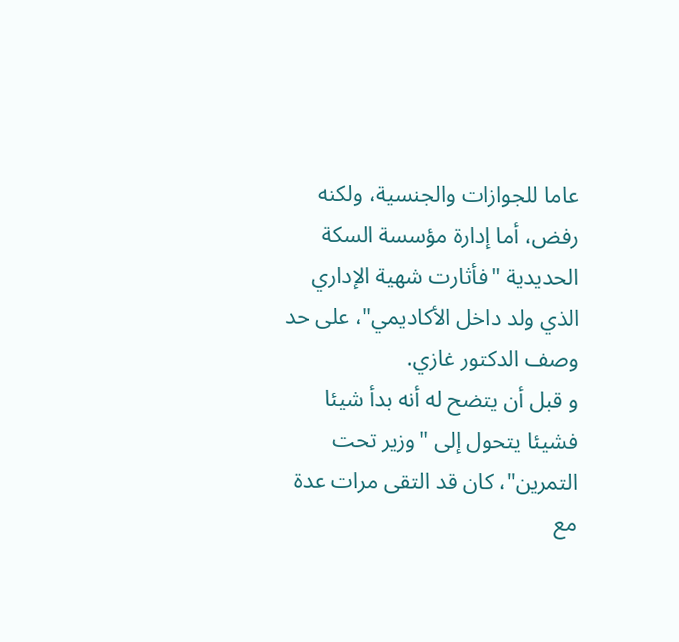عاما للجوازات والجنسية، ولكنه رفض، أما إدارة مؤسسة السكة الحديدية "فأثارت شهية الإداري الذي ولد داخل الأكاديمي"، على حد وصف الدكتور غازي.
و قبل أن يتضح له أنه بدأ شيئا فشيئا يتحول إلى "وزير تحت التمرين"، كان قد التقى مرات عدة مع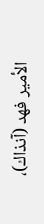الأمير فهد (آنذاك)،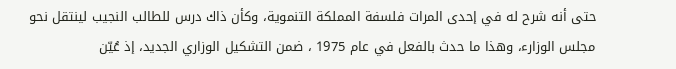حتى أنه شرح له في إحدى المرات فلسفة المملكة التنموية، وكأن ذاك درس للطالب النجيب لينتقل نحو مجلس الوزارء، وهذا ما حدث بالفعل في عام 1975 ، ضمن التشكيل الوزاري الجديد، إذ عُيّن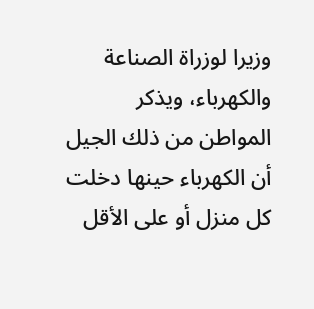وزيرا لوزراة الصناعة والكهرباء، ويذكر المواطن من ذلك الجيل أن الكهرباء حينها دخلت كل منزل أو على الأقل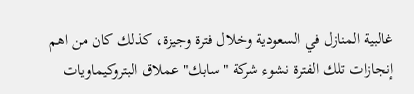غالبية المنازل في السعودية وخلال فترة وجيزة، كذلك كان من اهم إنجازات تلك الفترة نشوء شركة "سابك" عملاق البتروكيماويات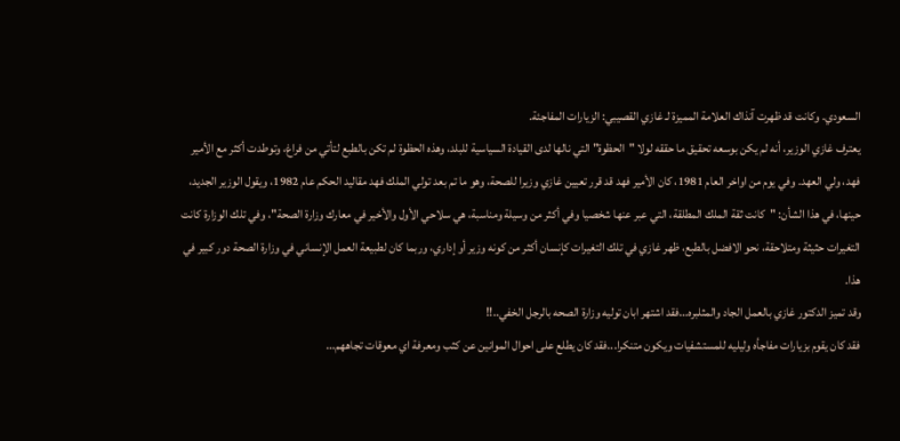السعودي. وكانت قد ظهرت آنذاك العلامة المميزة لـ غازي القصيبي: الزيارات المفاجئة.
يعترف غازي الوزير، أنه لم يكن بوسعه تحقيق ما حققه لولا "الحظوة" التي نالها لدى القيادة السياسية للبلد، وهذه الحظوة لم تكن بالطبع لتأتي من فراغ، وتوطدت أكثر مع الأمير فهد، ولي العهد. وفي يوم من اواخر العام 1981، كان الأمير فهد قد قرر تعيين غازي وزيرا للصحة، وهو ما تم بعد تولي الملك فهد مقاليد الحكم عام 1982، ويقول الوزير الجديد، حينها، في هذا الشأن: "كانت ثقة الملك المطلقة، التي عبر عنها شخصيا وفي أكثر من وسيلة ومناسبة، هي سلاحي الأول والأخير في معارك وزارة الصحة"، وفي تلك الوزارة كانت التغيرات حثيثة ومتلاحقة، نحو الافضل بالطبع، ظهر غازي في تلك التغيرات كإنسان أكثر من كونه وزير أو إداري، وربما كان لطبيعة العمل الإنساني في وزارة الصحة دور كبير في هذا.
وقد تميز الدكتور غازي بالعمل الجاد والمثلبره...فقد اشتهر ابان توليه وزارة الصحه بالرجل الخفي..!!
فقد كان يقوم بزيارات مفاجأه وليليه للمستشفيات ويكون متنكرا...فقد كان يطلع على احوال الموانين عن كثب ومعرفة اي معوقات تجاههم...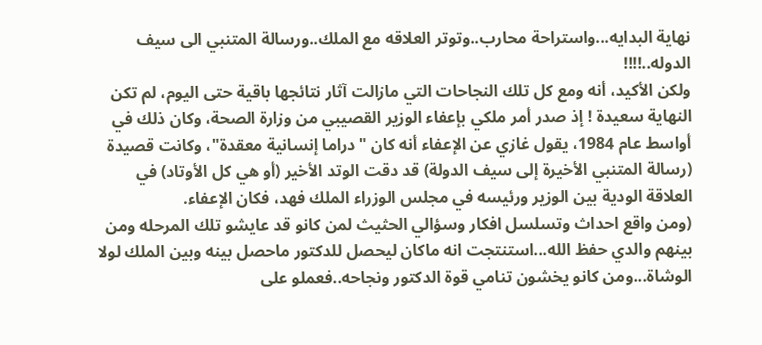نهاية البدايه...واستراحة محارب..وتوتر العلاقه مع الملك..ورسالة المتنبي الى سيف الدوله..!!!!
ولكن الأكيد، أنه ومع كل تلك النجاحات التي مازالت آثار نتائجها باقية حتى اليوم، لم تكن النهاية سعيدة ! إذ صدر أمر ملكي بإعفاء الوزير القصيبي من وزارة الصحة، وكان ذلك في أواسط عام 1984، يقول غازي عن الإعفاء أنه كان "دراما إنسانية معقدة"، وكانت قصيدة (رسالة المتنبي الأخيرة إلى سيف الدولة) قد دقت الوتد الأخير (أو هي كل الأوتاد) في العلاقة الودية بين الوزير ورئيسه في مجلس الوزراء الملك فهد، فكان الإعفاء.
(ومن واقع احداث وتسلسل افكار وسؤالي الحثيث لمن كانو قد عايشو تلك المرحله ومن بينهم والدي حفظ الله...استنتجت انه ماكان ليحصل للدكتور ماحصل بينه وبين الملك لولا الوشاة...ومن كانو يخشون تنامي قوة الدكتور ونجاحه..فعملو على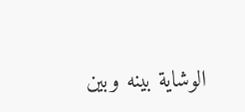الوشاية بينه وبين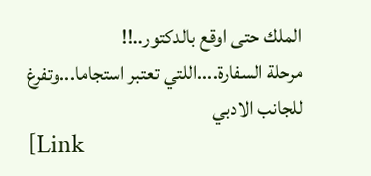الملك حتى اوقع بالدكتور..!!
مرحلة السفارة....اللتي تعتبر استجاما...وتفرغ للجانب الادبي
[Link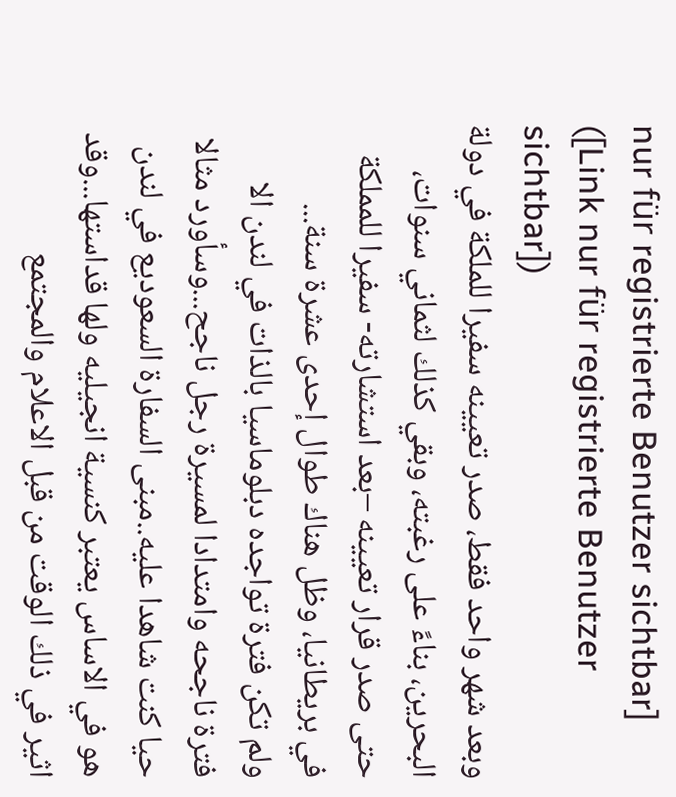nur für registrierte Benutzer sichtbar] ([Link nur für registrierte Benutzer sichtbar])
وبعد شهر واحد فقط، صدر تعيينه سفيرا للملكة في دولة البحرين، بناءً على رغبته، وبقي كذلك لثماني سنوات، حتى صدر قرار تعيينه –بعد استشارته- سفيرا للمملكة في بريطانيا، وظل هناك طوال إحدى عشرة سنة...
ولم تكن فترة تواجده دبلوماسيا بالذات في لندن الا فترة ناجحه وامتدادا لمسيرة رجل ناجح...وسأورد مثالا حيا كنت شاهدا عليه..مبنى السفارة السعوديع في لندن هو في الاساس يعتبر كنسية انجيليه ولها قداستها...وقد اثير في ذلك الوقت من قبل الاعلام والمجتمع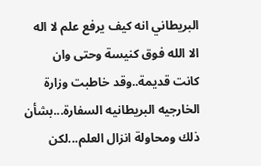البريطاني انه كيف يرفع علم لا اله الا الله فوق كنيسة وحتى وان كانت قديمة..وقد خاطبت وزارة الخارجيه البريطانيه السفارة...بشأن ذلك ومحاولة انزال العلم...لكن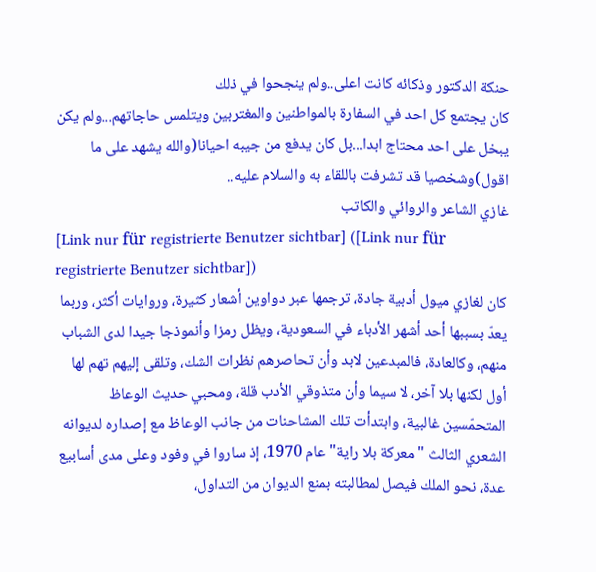حنكة الدكتور وذكائه كانت اعلى..ولم ينجحوا في ذلك
كان يجتمع كل احد في السفارة بالمواطنين والمغتربين ويتلمس حاجاتهم...ولم يكن يبخل على احد محتاج ابدا...بل كان يدفع من جيبه احيانا(والله يشهد على ما اقول)وشخصيا قد تشرفت باللقاء به والسلام عليه..
غازي الشاعر والروائي والكاتب
[Link nur für registrierte Benutzer sichtbar] ([Link nur für registrierte Benutzer sichtbar])
كان لغازي ميول أدبية جادة، ترجمها عبر دواوين أشعار كثيرة، وروايات أكثر، وربما يعدّ بسببها أحد أشهر الأدباء في السعودية، ويظل رمزا وأنموذجا جيدا لدى الشباب منهم، وكالعادة، فالمبدعين لابد وأن تحاصرهم نظرات الشك، وتلقى إليهم تهم لها أول لكنها بلا آخر، لا سيما وأن متذوقي الأدب قلة، ومحبي حديث الوعاظ المتحمّسين غالبية، وابتدأت تلك المشاحنات من جانب الوعاظ مع إصداره لديوانه الشعري الثالث "معركة بلا راية" عام 1970، إذ ساروا في وفود وعلى مدى أسابيع عدة، نحو الملك فيصل لمطالبته بمنع الديوان من التداول،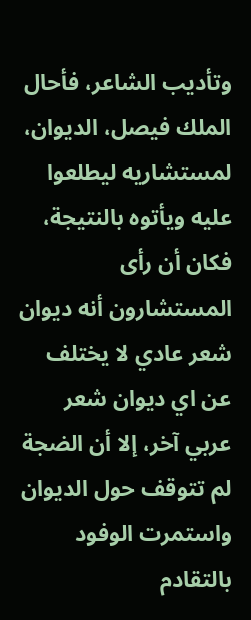وتأديب الشاعر، فأحال الملك فيصل، الديوان، لمستشاريه ليطلعوا عليه ويأتوه بالنتيجة، فكان أن رأى المستشارون أنه ديوان شعر عادي لا يختلف عن اي ديوان شعر عربي آخر، إلا أن الضجة لم تتوقف حول الديوان واستمرت الوفود بالتقادم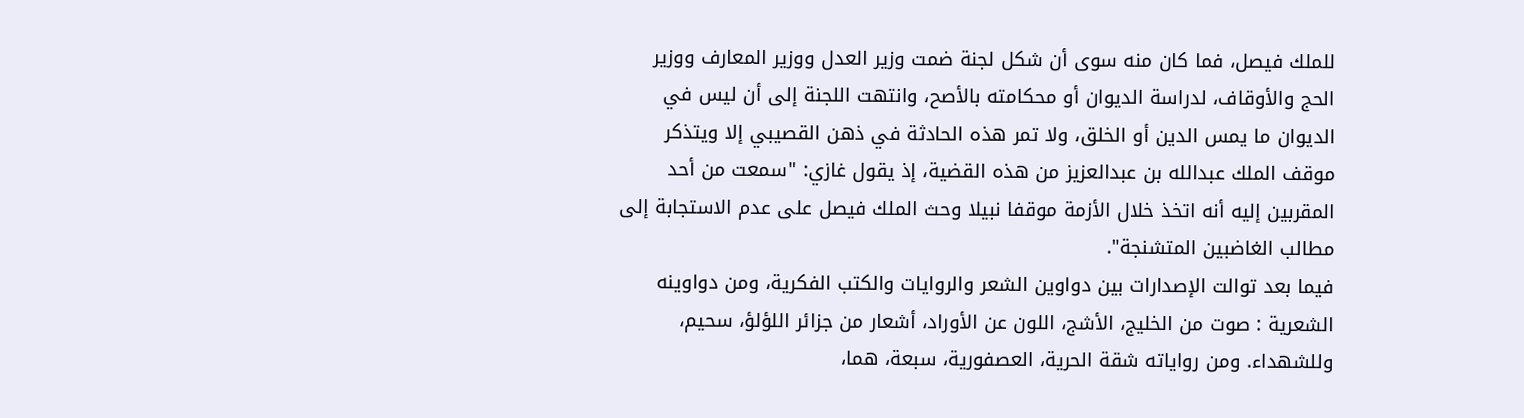للملك فيصل، فما كان منه سوى أن شكل لجنة ضمت وزير العدل ووزير المعارف ووزير الحج والأوقاف، لدراسة الديوان أو محكامته بالأصح، وانتهت اللجنة إلى أن ليس في الديوان ما يمس الدين أو الخلق، ولا تمر هذه الحادثة في ذهن القصيبي إلا ويتذكر موقف الملك عبدالله بن عبدالعزيز من هذه القضية، إذ يقول غازي: "سمعت من أحد المقربين إليه أنه اتخذ خلال الأزمة موقفا نبيلا وحث الملك فيصل على عدم الاستجابة إلى مطالب الغاضبين المتشنجة".
فيما بعد توالت الإصدارات بين دواوين الشعر والروايات والكتب الفكرية، ومن دواوينه الشعرية : صوت من الخليج، الأشج، اللون عن الأوراد، أشعار من جزائر اللؤلؤ، سحيم، وللشهداء. ومن رواياته شقة الحرية، العصفورية، سبعة، هما،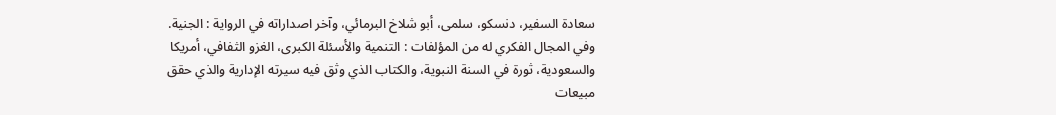سعادة السفير، دنسكو، سلمى، أبو شلاخ البرمائي، وآخر اصداراته في الرواية : الجنية. وفي المجال الفكري له من المؤلفات : التنمية والأسئلة الكبرى، الغزو الثفافي، أمريكا والسعودية، ثورة في السنة النبوية، والكتاب الذي وثق فيه سيرته الإدارية والذي حقق مبيعات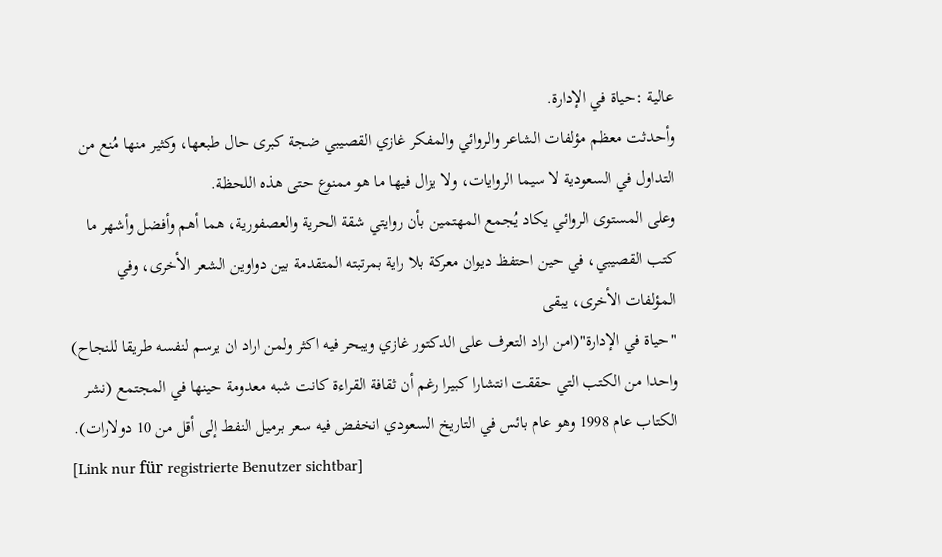عالية :حياة في الإدارة.
وأحدثت معظم مؤلفات الشاعر والروائي والمفكر غازي القصيبي ضجة كبرى حال طبعها، وكثير منها مُنع من التداول في السعودية لا سيما الروايات، ولا يزال فيها ما هو ممنوع حتى هذه اللحظة.
وعلى المستوى الروائي يكاد يُجمع المهتمين بأن روايتي شقة الحرية والعصفورية، هما أهم وأفضل وأشهر ما كتب القصيبي، في حين احتفظ ديوان معركة بلا راية بمرتبته المتقدمة بين دواوين الشعر الأخرى، وفي المؤلفات الأخرى، يبقى
"حياة في الإدارة"(امن اراد التعرف على الدكتور غازي ويبحر فيه اكثر ولمن اراد ان يرسم لنفسه طريقا للنجاح)
واحدا من الكتب التي حققت انتشارا كبيرا رغم أن ثقافة القراءة كانت شبه معدومة حينها في المجتمع (نشر الكتاب عام 1998 وهو عام بائس في التاريخ السعودي انخفض فيه سعر برميل النفط إلى أقل من 10 دولارات).
[Link nur für registrierte Benutzer sichtbar]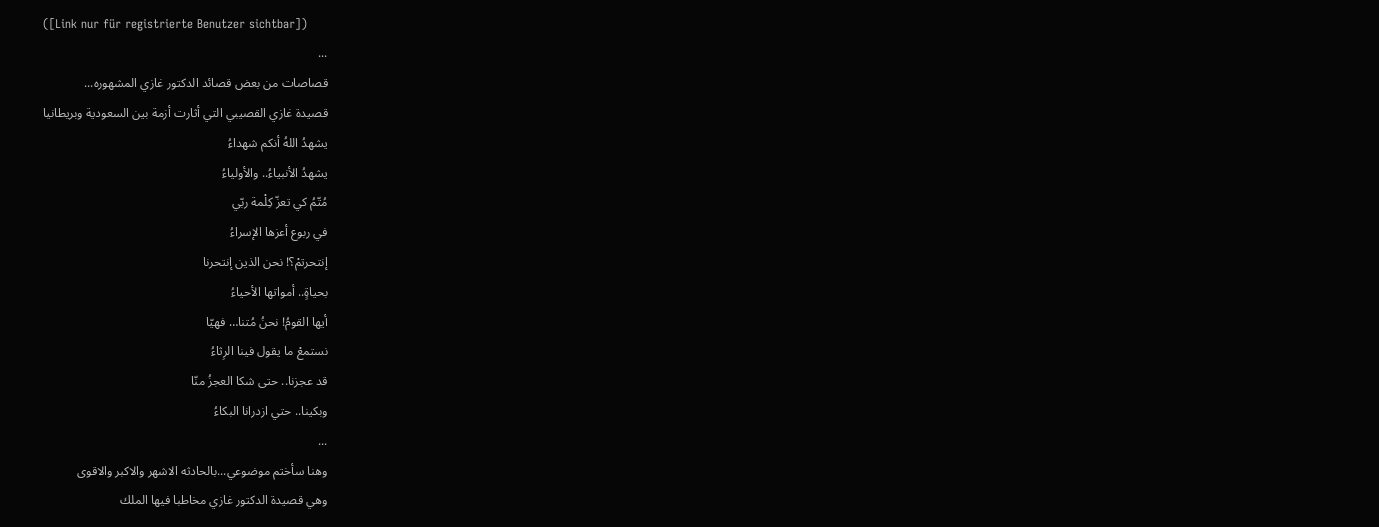([Link nur für registrierte Benutzer sichtbar])
...
قصاصات من بعض قصائد الدكتور غازي المشهوره...
قصيدة غازي القصيبي التي أثارت أزمة بين السعودية وبريطانيا
يشهدُ اللهُ أنكم شهداءُ
يشهدُ الأنبياءُ.. والأولياءُ
مُتّمُ كي تعزّ كِلْمة ربّي
في ربوع أعزها الإسراءُ
إنتحرتمْ؟! نحن الذين إنتحرنا
بحياةٍ.. أمواتها الأحياءُ
أيها القومُ! نحنُ مُتنا… فهيّا
نستمعْ ما يقول فينا الرِثاءُ
قد عجزنا.. حتى شكا العجزُ منّا
وبكينا.. حتي ازدرانا البكاءُ
...
وهنا سأختم موضوعي...بالحادثه الاشهر والاكبر والاقوى
وهي قصيدة الدكتور غازي مخاطبا فيها الملك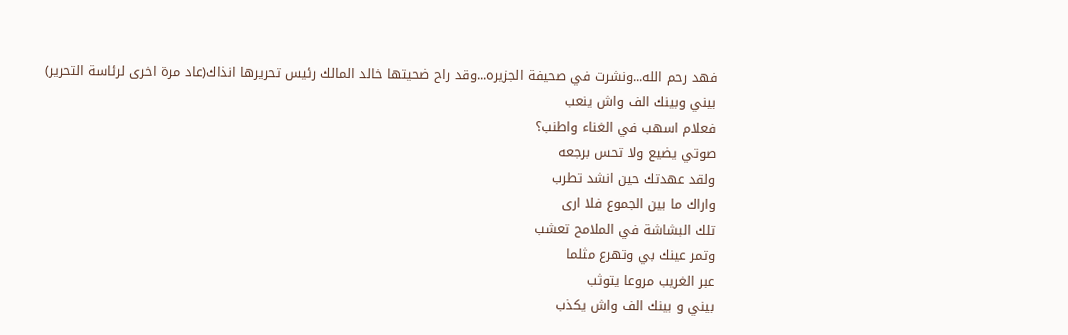فهد رحم الله...ونشرت في صحيفة الجزيره...وقد راح ضحيتها خالد المالك رئيس تحريرها انذاك(عاد مرة اخرى لرئاسة التحرير)
بيني وبينك الف واش ينعب
فعلام اسهب في الغناء واطنب؟
صوتي يضيع ولا تحس برجعه
ولقد عهدتك حين انشد تطرب
واراك ما بين الجموع فلا ارى
تلك البشاشة في الملامح تعشب
وتمر عينك بي وتهرع مثلما
عبر الغريب مروعا يتوثب
بيني و بينك الف واش يكذب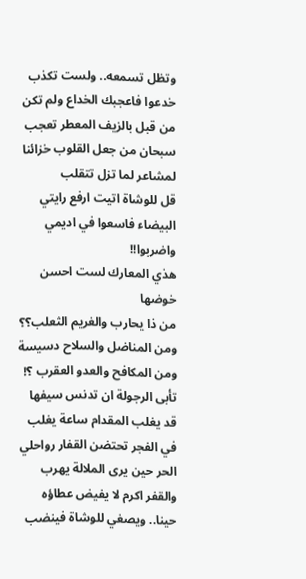وتظل تسمعه.. ولست تكذب
خدعوا فاعجبك الخداع ولم تكن
من قبل بالزيف المعطر تعجب
سبحان من جعل القلوب خزائنا
لمشاعر لما تزل تتقلب
قل للوشاة اتيت ارفع رايتي
البيضاء فاسعوا في اديمي واضربوا!!
هذي المعارك لست احسن خوضها
من ذا يحارب والغريم الثعلب؟؟
ومن المناضل والسلاح دسيسة
ومن المكافح والعدو العقرب ؟!
تأبى الرجولة ان تدنس سيفها
قد يغلب المقدام ساعة يغلب
في الفجر تحتضن القفار رواحلي
الحر حين يرى الملالة يهرب
والقفر اكرم لا يفيض عطاؤه
حينا.. ويصغي للوشاة فينضب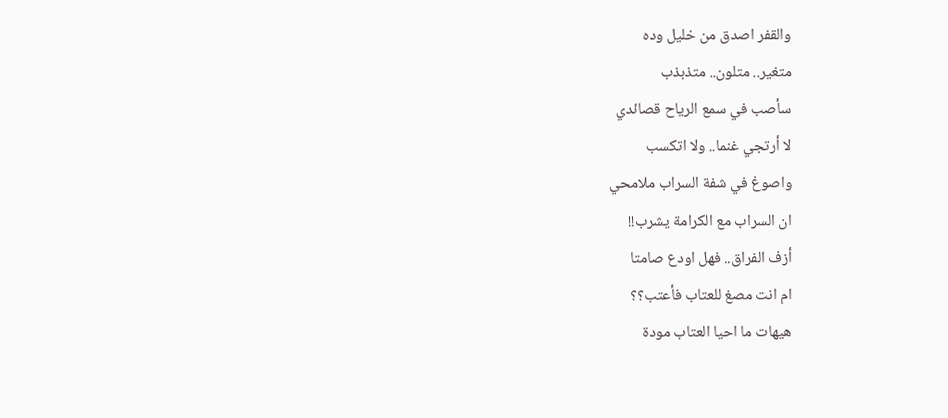والقفر اصدق من خليل وده
متغير.. متلون.. متذبذب
سأصب في سمع الرياح قصائدي
لا أرتجي غنما.. ولا اتكسب
واصوغ في شفة السراب ملامحي
ان السراب مع الكرامة يشرب!!
أزف الفراق.. فهل اودع صامتا
ام انت مصغ للعتاب فأعتب؟؟
هيهات ما احيا العتاب مودة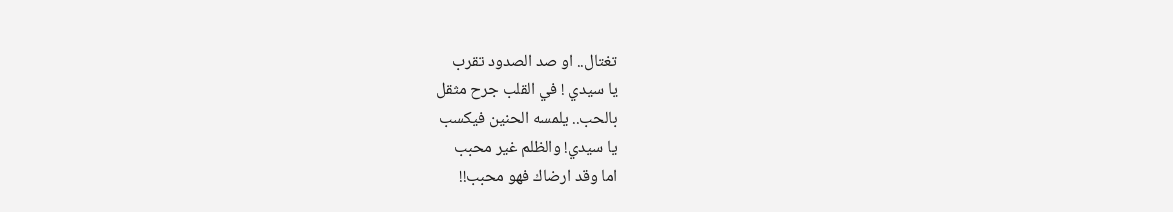تغتال.. او صد الصدود تقرب
يا سيدي ! في القلب جرح مثقل
بالحب.. يلمسه الحنين فيكسب
يا سيدي! والظلم غير محبب
اما وقد ارضاك فهو محبب!!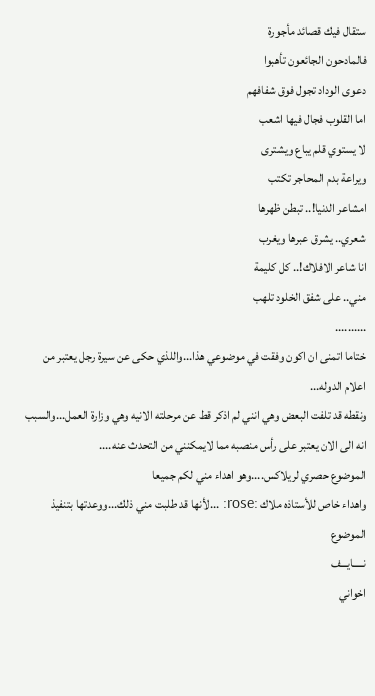ستقال فيك قصائد مأجورة
فالمادحون الجائعون تأهبوا
دعوى الوداد تجول فوق شفافهم
اما القلوب فجال فيها اشعب
لا يستوي قلم يباع ويشترى
ويراعة بدم المحاجر تكتب
امشاعر الدنيا!.. تبطن ظهرها
شعري.. يشرق عبرها ويغرب
انا شاعر الافلاك!.. كل كليمة
مني.. على شفق الخلود تلهب
..........
ختاما اتمنى ان اكون وفقت في موضوعي هذا...واللذي حكى عن سيرة رجل يعتبر من اعلام الدوله...
ونقطه قد تلفت البعض وهي انني لم اذكر قط عن مرحلته الانيه وهي وزارة العمل...والسبب انه الى الان يعتبر على رأس منصبه مما لايمكنني من التحدث عنه....
الموضوع حصري لريلاكس....وهو اهداء مني لكم جميعا
واهداء خاص للأستاذه ملاك :rose: ...لأنها قد طلبت مني ذلك...ووعدتها بتنفيذ الموضوع
نـــــايـــف
اخواني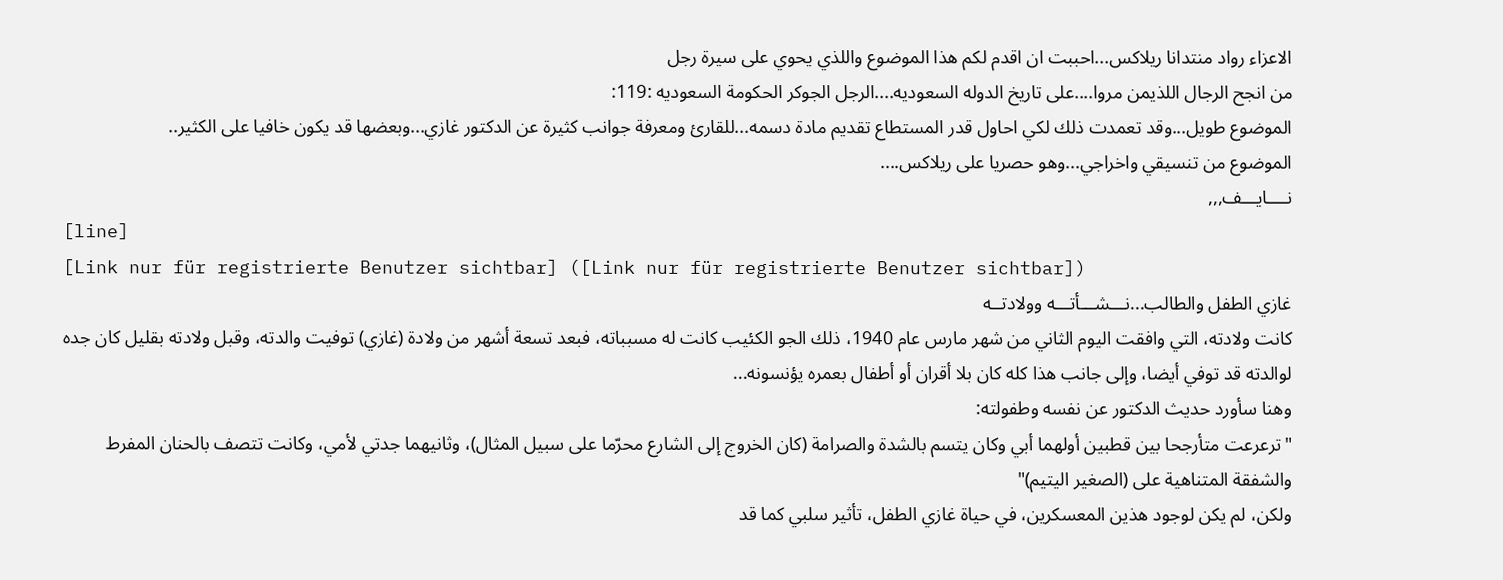الاعزاء رواد منتدانا ريلاكس...احببت ان اقدم لكم هذا الموضوع واللذي يحوي على سيرة رجل
من انجح الرجال اللذيمن مروا....على تاريخ الدوله السعوديه....الرجل الجوكر الحكومة السعوديه :119:
الموضوع طويل...وقد تعمدت ذلك لكي احاول قدر المستطاع تقديم مادة دسمه...للقارئ ومعرفة جوانب كثيرة عن الدكتور غازي...وبعضها قد يكون خافيا على الكثير..
الموضوع من تنسيقي واخراجي...وهو حصريا على ريلاكس....
نــــايـــف,,,
[line]
[Link nur für registrierte Benutzer sichtbar] ([Link nur für registrierte Benutzer sichtbar])
غازي الطفل والطالب...نـــشـــأتـــه وولادتــه
كانت ولادته، التي وافقت اليوم الثاني من شهر مارس عام 1940، ذلك الجو الكئيب كانت له مسبباته، فبعد تسعة أشهر من ولادة (غازي) توفيت والدته، وقبل ولادته بقليل كان جده لوالدته قد توفي أيضا، وإلى جانب هذا كله كان بلا أقران أو أطفال بعمره يؤنسونه...
وهنا سأورد حديث الدكتور عن نفسه وطفولته:
"ترعرعت متأرجحا بين قطبين أولهما أبي وكان يتسم بالشدة والصرامة (كان الخروج إلى الشارع محرّما على سبيل المثال)، وثانيهما جدتي لأمي، وكانت تتصف بالحنان المفرط والشفقة المتناهية على (الصغير اليتيم)"
ولكن، لم يكن لوجود هذين المعسكرين، في حياة غازي الطفل، تأثير سلبي كما قد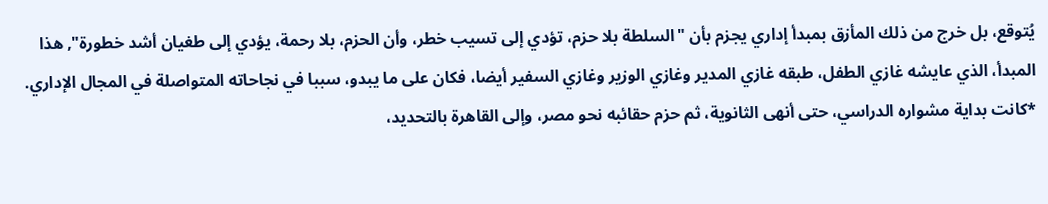يُتوقع، بل خرج من ذلك المأزق بمبدأ إداري يجزم بأن "السلطة بلا حزم، تؤدي إلى تسيب خطر، وأن الحزم، بلا رحمة، يؤدي إلى طغيان أشد خطورة", هذا المبدأ، الذي عايشه غازي الطفل، طبقه غازي المدير وغازي الوزير وغازي السفير أيضا، فكان على ما يبدو، سببا في نجاحاته المتواصلة في المجال الإداري.
*كانت بداية مشواره الدراسي، حتى أنهى الثانوية، ثم حزم حقائبه نحو مصر، وإلى القاهرة بالتحديد،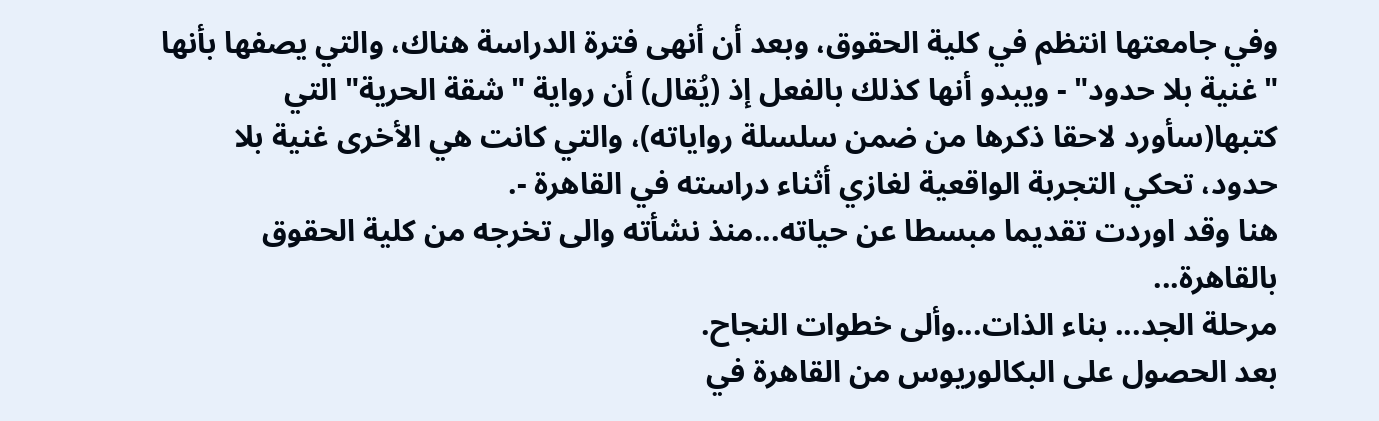وفي جامعتها انتظم في كلية الحقوق، وبعد أن أنهى فترة الدراسة هناك، والتي يصفها بأنها "غنية بلا حدود" - ويبدو أنها كذلك بالفعل إذ (يُقال) أن رواية "شقة الحرية" التي كتبها(سأورد لاحقا ذكرها من ضمن سلسلة رواياته)، والتي كانت هي الأخرى غنية بلا حدود، تحكي التجربة الواقعية لغازي أثناء دراسته في القاهرة -.
هنا وقد اوردت تقديما مبسطا عن حياته...منذ نشأته والى تخرجه من كلية الحقوق بالقاهرة...
مرحلة الجد... بناء الذات...وألى خطوات النجاح.
بعد الحصول على البكالوريوس من القاهرة في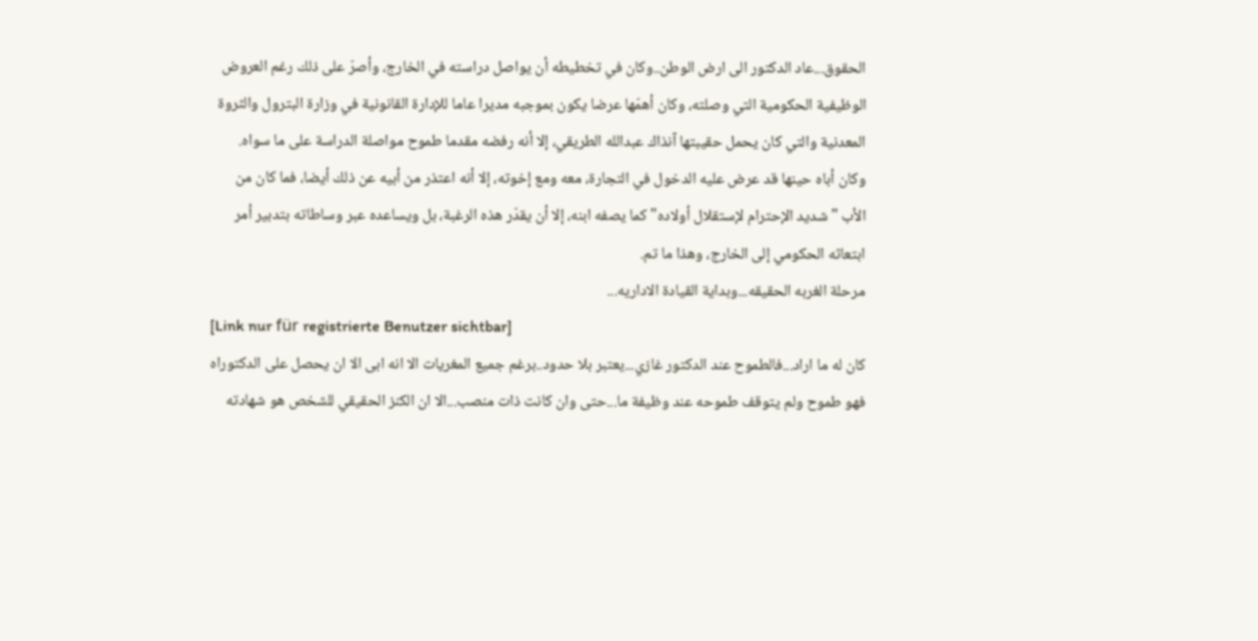الحقوق...عاد الدكتور الى ارض الوطن..وكان في تخطيطه أن يواصل دراسته في الخارج، وأصرّ على ذلك رغم العروض الوظيفية الحكومية التي وصلته، وكان أهمّها عرضا يكون بموجبه مديرا عاما للإدارة القانونية في وزارة البترول والثروة المعدنية والتي كان يحمل حقيبتها آنذاك عبدالله الطريقي، إلا أنه رفضه مقدما طموح مواصلة الدراسة على ما سواه. وكان أباه حينها قد عرض عليه الدخول في التجارة، معه ومع إخوته، إلا أنه اعتذر من أبيه عن ذلك أيضا، فما كان من الأب "شديد الإحترام لإستقلال أولاده" كما يصفه ابنه، إلا أن يقدّر هذه الرغبة، بل ويساعده عبر وساطاته بتدبير أمر ابتعاثه الحكومي إلى الخارج، وهذا ما تم.
مرحلة الغربه الحقيقه...وبداية القيادة الاداريه...
[Link nur für registrierte Benutzer sichtbar]
كان له ما اراد...فالطموح عند الدكتور غازي...يعتبر بلا حدود..برغم جميع المغريات الا انه ابى الا ان يحصل على الدكتوراه فهو طموح ولم يتوقف طموحه عند وظيفة ما...حتى وان كانت ذات منصب...الا ان الكنز الحقيقي للشخص هو شهادته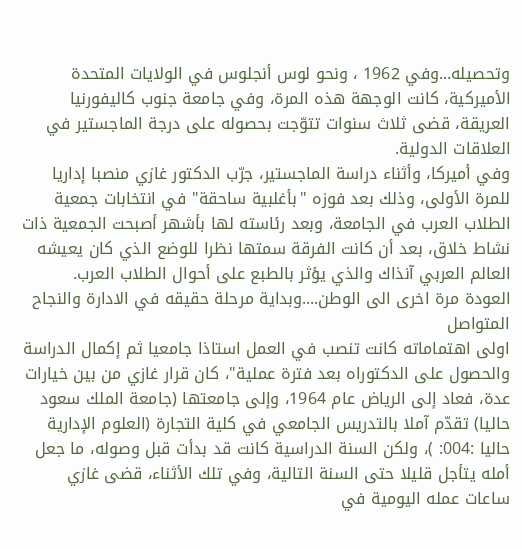وتحصيله...وفي 1962 ، ونحو لوس أنجلوس في الولايات المتحدة الأميركية، كانت الوجهة هذه المرة، وفي جامعة جنوب كاليفورنيا العريقة، قضى ثلاث سنوات تتوّجت بحصوله على درجة الماجستير في العلاقات الدولية.
وفي أميركا، وأثناء دراسة الماجستير، جرّب الدكتور غازي منصبا إداريا للمرة الأولى، وذلك بعد فوزه "بأغلبية ساحقة" في انتخابات جمعية الطلاب العرب في الجامعة، وبعد رئاسته لها بأشهر أصبحت الجمعية ذات نشاط خلاق، بعد أن كانت الفرقة سمتها نظرا للوضع الذي كان يعيشه العالم العربي آنذاك والذي يؤثر بالطبع على أحوال الطلاب العرب.
العودة مرة اخرى الى الوطن....وبداية مرحلة حقيقه في الادارة والنجاح المتواصل
اولى اهتماماته كانت تنصب في العمل استاذا جامعيا ثم إكمال الدراسة والحصول على الدكتوراه بعد فترة عملية"، كان قرار غازي من بين خيارات عدة، فعاد إلى الرياض عام 1964، وإلى جامعتها (جامعة الملك سعود حاليا) تقدّم آملا بالتدريس الجامعي في كلية التجارة (العلوم الإدارية حاليا :004: )، ولكن السنة الدراسية كانت قد بدأت قبل وصوله، ما جعل أمله يتأجل قليلا حتى السنة التالية، وفي تلك الأثناء، قضى غازي ساعات عمله اليومية في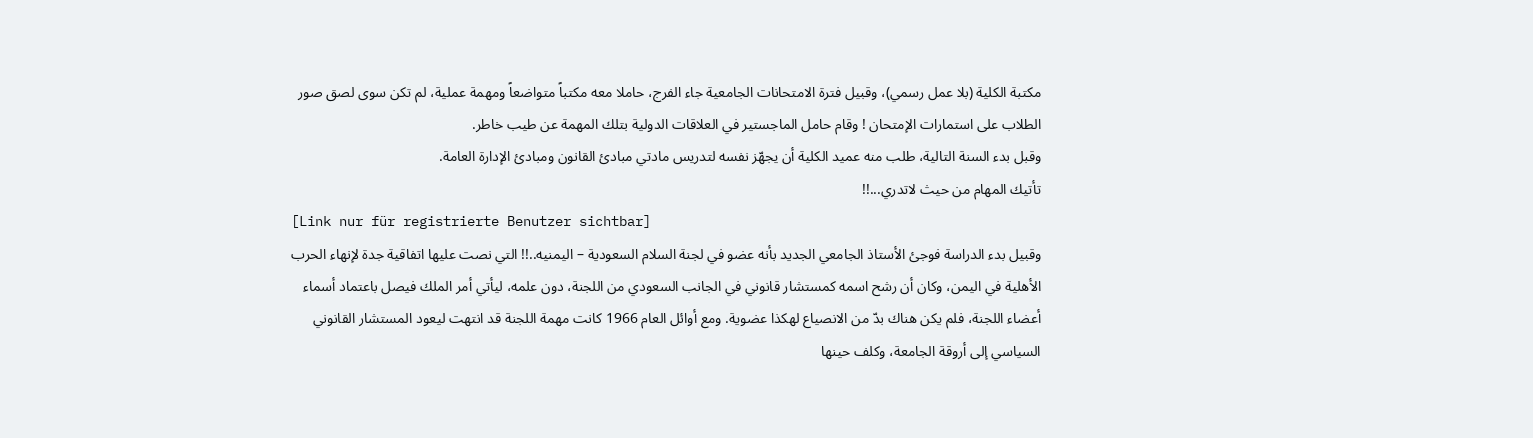مكتبة الكلية (بلا عمل رسمي)، وقبيل فترة الامتحانات الجامعية جاء الفرج، حاملا معه مكتباً متواضعاً ومهمة عملية، لم تكن سوى لصق صور الطلاب على استمارات الإمتحان ! وقام حامل الماجستير في العلاقات الدولية بتلك المهمة عن طيب خاطر.
وقبل بدء السنة التالية، طلب منه عميد الكلية أن يجهّز نفسه لتدريس مادتي مبادئ القانون ومبادئ الإدارة العامة.
تأتيك المهام من حيث لاتدري...!!
[Link nur für registrierte Benutzer sichtbar]
وقبيل بدء الدراسة فوجئ الأستاذ الجامعي الجديد بأنه عضو في لجنة السلام السعودية – اليمنيه..!! التي نصت عليها اتفاقية جدة لإنهاء الحرب الأهلية في اليمن، وكان أن رشح اسمه كمستشار قانوني في الجانب السعودي من اللجنة، دون علمه، ليأتي أمر الملك فيصل باعتماد أسماء أعضاء اللجنة، فلم يكن هناك بدّ من الانصياع لهكذا عضوية. ومع أوائل العام 1966 كانت مهمة اللجنة قد انتهت ليعود المستشار القانوني السياسي إلى أروقة الجامعة، وكلف حينها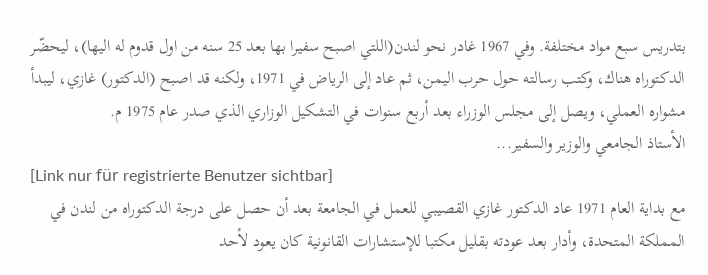بتدريس سبع مواد مختلفة. وفي 1967 غادر نحو لندن(اللتي اصبح سفيرا بها بعد 25 سنه من اول قدوم له اليها)، ليحضّر الدكتوراه هناك، وكتب رسالته حول حرب اليمن، ثم عاد إلى الرياض في 1971، ولكنه قد اصبح (الدكتور) غازي، ليبدأ مشواره العملي، ويصل إلى مجلس الوزراء بعد أربع سنوات في التشكيل الوزاري الذي صدر عام 1975 م.
الأستاذ الجامعي والوزير والسفير...
[Link nur für registrierte Benutzer sichtbar]
مع بداية العام 1971 عاد الدكتور غازي القصيبي للعمل في الجامعة بعد أن حصل على درجة الدكتوراه من لندن في المملكة المتحدة، وأدار بعد عودته بقليل مكتبا للإستشارات القانونية كان يعود لأحد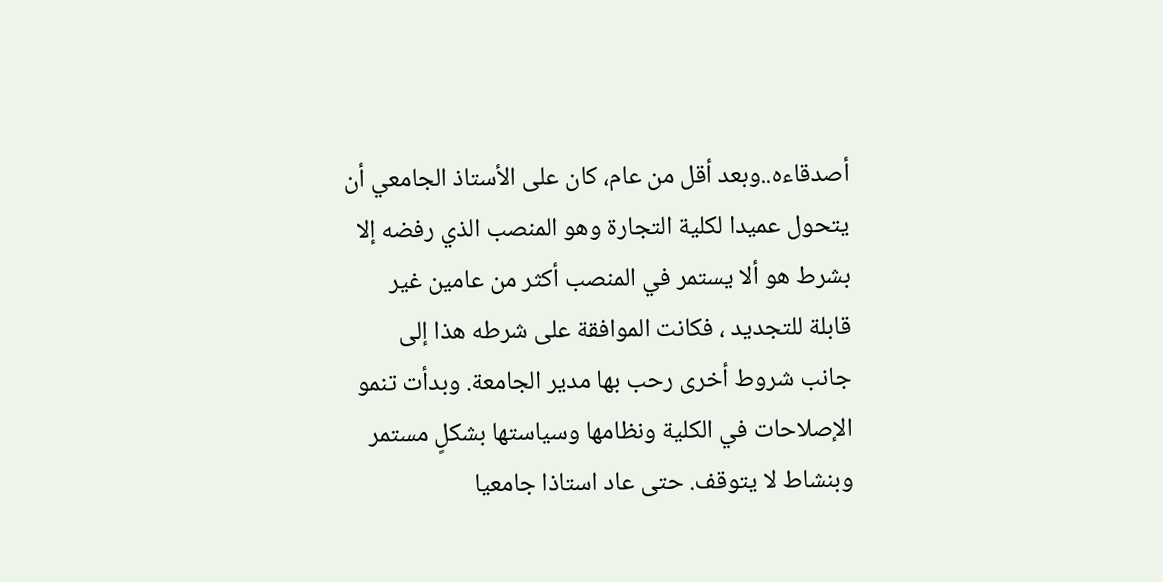أصدقاءه..وبعد أقل من عام، كان على الأستاذ الجامعي أن يتحول عميدا لكلية التجارة وهو المنصب الذي رفضه إلا بشرط هو ألا يستمر في المنصب أكثر من عامين غير قابلة للتجديد ، فكانت الموافقة على شرطه هذا إلى جانب شروط أخرى رحب بها مدير الجامعة. وبدأت تنمو الإصلاحات في الكلية ونظامها وسياستها بشكلٍ مستمر وبنشاط لا يتوقف. حتى عاد استاذا جامعيا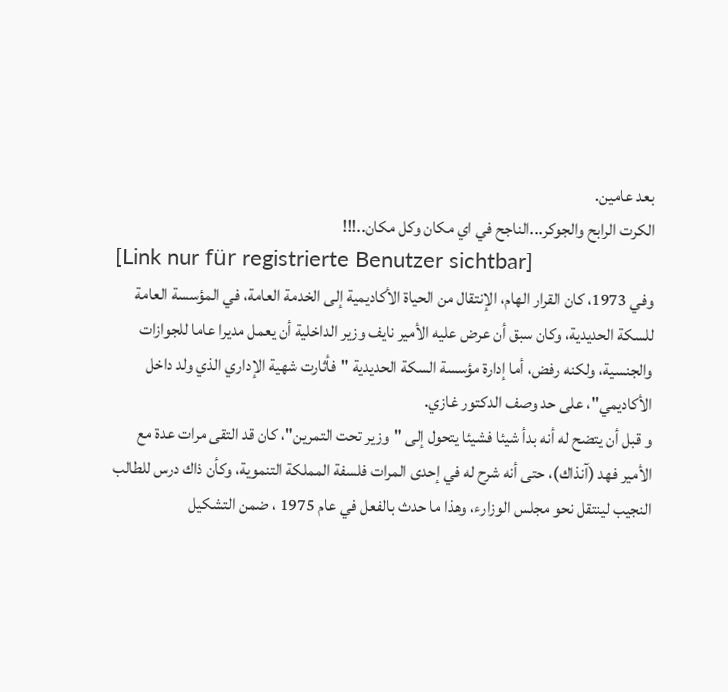بعد عامين.
الكرت الرابح والجوكر...الناجح في اي مكان وكل مكان..!!!
[Link nur für registrierte Benutzer sichtbar]
وفي 1973، كان القرار الهام، الإنتقال من الحياة الأكاديمية إلى الخدمة العامة، في المؤسسة العامة للسكة الحديدية، وكان سبق أن عرض عليه الأمير نايف وزير الداخلية أن يعمل مديرا عاما للجوازات والجنسية، ولكنه رفض، أما إدارة مؤسسة السكة الحديدية "فأثارت شهية الإداري الذي ولد داخل الأكاديمي"، على حد وصف الدكتور غازي.
و قبل أن يتضح له أنه بدأ شيئا فشيئا يتحول إلى "وزير تحت التمرين"، كان قد التقى مرات عدة مع الأمير فهد (آنذاك)، حتى أنه شرح له في إحدى المرات فلسفة المملكة التنموية، وكأن ذاك درس للطالب النجيب لينتقل نحو مجلس الوزارء، وهذا ما حدث بالفعل في عام 1975 ، ضمن التشكيل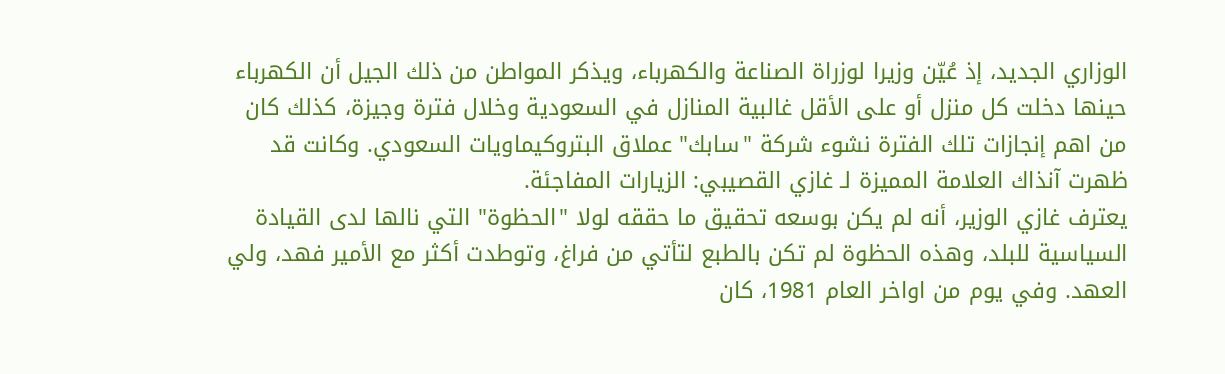الوزاري الجديد، إذ عُيّن وزيرا لوزراة الصناعة والكهرباء، ويذكر المواطن من ذلك الجيل أن الكهرباء حينها دخلت كل منزل أو على الأقل غالبية المنازل في السعودية وخلال فترة وجيزة، كذلك كان من اهم إنجازات تلك الفترة نشوء شركة "سابك" عملاق البتروكيماويات السعودي. وكانت قد ظهرت آنذاك العلامة المميزة لـ غازي القصيبي: الزيارات المفاجئة.
يعترف غازي الوزير، أنه لم يكن بوسعه تحقيق ما حققه لولا "الحظوة" التي نالها لدى القيادة السياسية للبلد، وهذه الحظوة لم تكن بالطبع لتأتي من فراغ، وتوطدت أكثر مع الأمير فهد، ولي العهد. وفي يوم من اواخر العام 1981، كان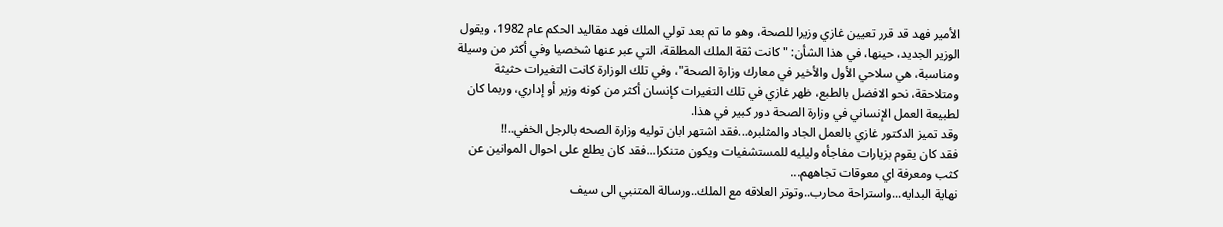الأمير فهد قد قرر تعيين غازي وزيرا للصحة، وهو ما تم بعد تولي الملك فهد مقاليد الحكم عام 1982، ويقول الوزير الجديد، حينها، في هذا الشأن: "كانت ثقة الملك المطلقة، التي عبر عنها شخصيا وفي أكثر من وسيلة ومناسبة، هي سلاحي الأول والأخير في معارك وزارة الصحة"، وفي تلك الوزارة كانت التغيرات حثيثة ومتلاحقة، نحو الافضل بالطبع، ظهر غازي في تلك التغيرات كإنسان أكثر من كونه وزير أو إداري، وربما كان لطبيعة العمل الإنساني في وزارة الصحة دور كبير في هذا.
وقد تميز الدكتور غازي بالعمل الجاد والمثلبره...فقد اشتهر ابان توليه وزارة الصحه بالرجل الخفي..!!
فقد كان يقوم بزيارات مفاجأه وليليه للمستشفيات ويكون متنكرا...فقد كان يطلع على احوال الموانين عن كثب ومعرفة اي معوقات تجاههم...
نهاية البدايه...واستراحة محارب..وتوتر العلاقه مع الملك..ورسالة المتنبي الى سيف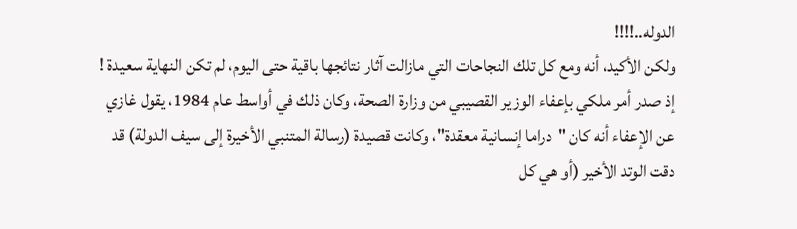الدوله..!!!!
ولكن الأكيد، أنه ومع كل تلك النجاحات التي مازالت آثار نتائجها باقية حتى اليوم، لم تكن النهاية سعيدة ! إذ صدر أمر ملكي بإعفاء الوزير القصيبي من وزارة الصحة، وكان ذلك في أواسط عام 1984، يقول غازي عن الإعفاء أنه كان "دراما إنسانية معقدة"، وكانت قصيدة (رسالة المتنبي الأخيرة إلى سيف الدولة) قد دقت الوتد الأخير (أو هي كل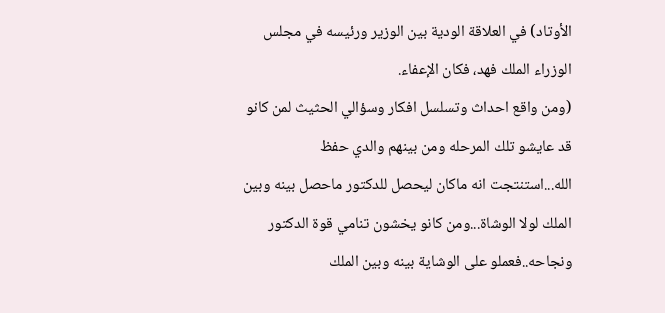الأوتاد) في العلاقة الودية بين الوزير ورئيسه في مجلس الوزراء الملك فهد، فكان الإعفاء.
(ومن واقع احداث وتسلسل افكار وسؤالي الحثيث لمن كانو قد عايشو تلك المرحله ومن بينهم والدي حفظ الله...استنتجت انه ماكان ليحصل للدكتور ماحصل بينه وبين الملك لولا الوشاة...ومن كانو يخشون تنامي قوة الدكتور ونجاحه..فعملو على الوشاية بينه وبين الملك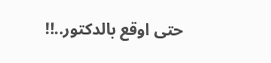حتى اوقع بالدكتور..!!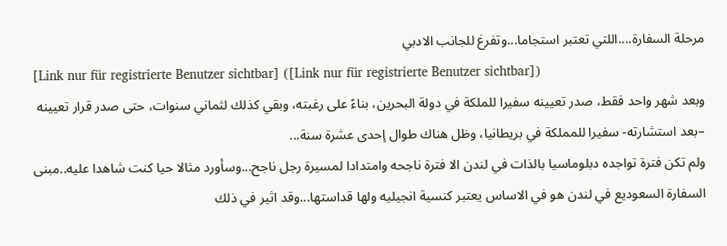مرحلة السفارة....اللتي تعتبر استجاما...وتفرغ للجانب الادبي
[Link nur für registrierte Benutzer sichtbar] ([Link nur für registrierte Benutzer sichtbar])
وبعد شهر واحد فقط، صدر تعيينه سفيرا للملكة في دولة البحرين، بناءً على رغبته، وبقي كذلك لثماني سنوات، حتى صدر قرار تعيينه –بعد استشارته- سفيرا للمملكة في بريطانيا، وظل هناك طوال إحدى عشرة سنة...
ولم تكن فترة تواجده دبلوماسيا بالذات في لندن الا فترة ناجحه وامتدادا لمسيرة رجل ناجح...وسأورد مثالا حيا كنت شاهدا عليه..مبنى السفارة السعوديع في لندن هو في الاساس يعتبر كنسية انجيليه ولها قداستها...وقد اثير في ذلك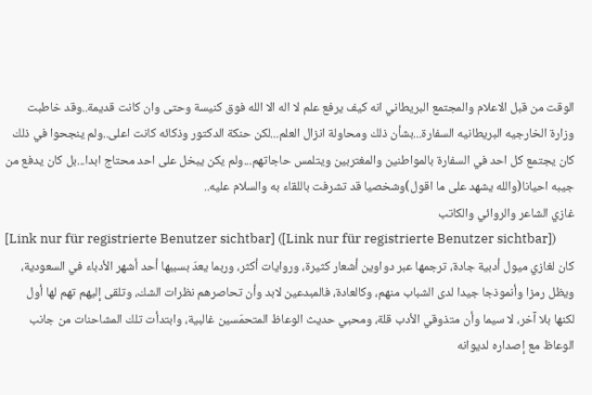الوقت من قبل الاعلام والمجتمع البريطاني انه كيف يرفع علم لا اله الا الله فوق كنيسة وحتى وان كانت قديمة..وقد خاطبت وزارة الخارجيه البريطانيه السفارة...بشأن ذلك ومحاولة انزال العلم...لكن حنكة الدكتور وذكائه كانت اعلى..ولم ينجحوا في ذلك
كان يجتمع كل احد في السفارة بالمواطنين والمغتربين ويتلمس حاجاتهم...ولم يكن يبخل على احد محتاج ابدا...بل كان يدفع من جيبه احيانا(والله يشهد على ما اقول)وشخصيا قد تشرفت باللقاء به والسلام عليه..
غازي الشاعر والروائي والكاتب
[Link nur für registrierte Benutzer sichtbar] ([Link nur für registrierte Benutzer sichtbar])
كان لغازي ميول أدبية جادة، ترجمها عبر دواوين أشعار كثيرة، وروايات أكثر، وربما يعدّ بسببها أحد أشهر الأدباء في السعودية، ويظل رمزا وأنموذجا جيدا لدى الشباب منهم، وكالعادة، فالمبدعين لابد وأن تحاصرهم نظرات الشك، وتلقى إليهم تهم لها أول لكنها بلا آخر، لا سيما وأن متذوقي الأدب قلة، ومحبي حديث الوعاظ المتحمّسين غالبية، وابتدأت تلك المشاحنات من جانب الوعاظ مع إصداره لديوانه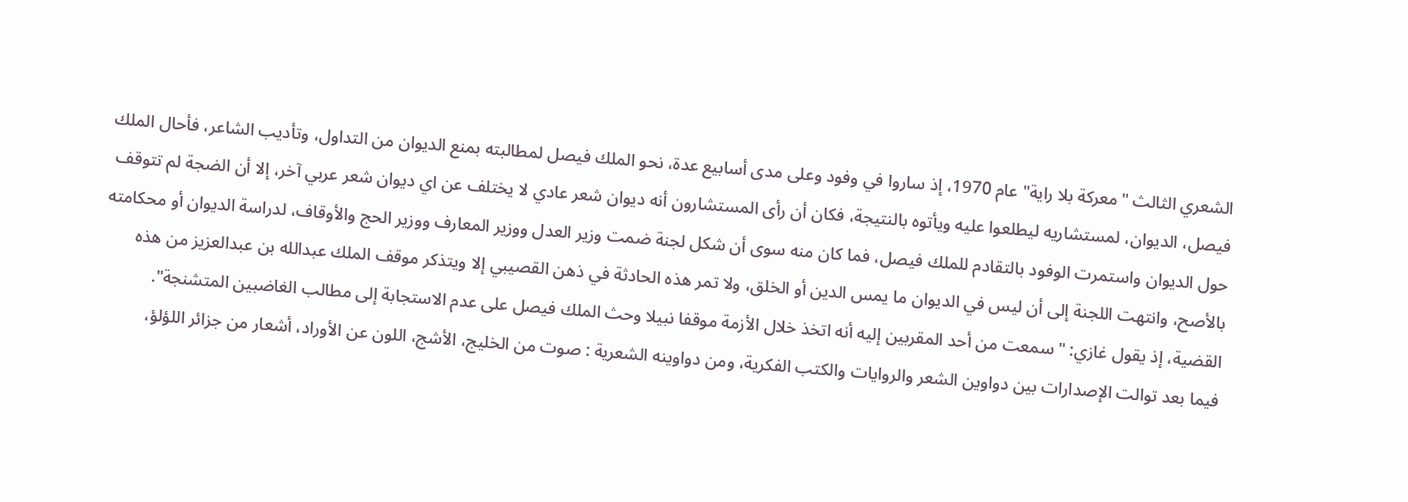الشعري الثالث "معركة بلا راية" عام 1970، إذ ساروا في وفود وعلى مدى أسابيع عدة، نحو الملك فيصل لمطالبته بمنع الديوان من التداول، وتأديب الشاعر، فأحال الملك فيصل، الديوان، لمستشاريه ليطلعوا عليه ويأتوه بالنتيجة، فكان أن رأى المستشارون أنه ديوان شعر عادي لا يختلف عن اي ديوان شعر عربي آخر، إلا أن الضجة لم تتوقف حول الديوان واستمرت الوفود بالتقادم للملك فيصل، فما كان منه سوى أن شكل لجنة ضمت وزير العدل ووزير المعارف ووزير الحج والأوقاف، لدراسة الديوان أو محكامته بالأصح، وانتهت اللجنة إلى أن ليس في الديوان ما يمس الدين أو الخلق، ولا تمر هذه الحادثة في ذهن القصيبي إلا ويتذكر موقف الملك عبدالله بن عبدالعزيز من هذه القضية، إذ يقول غازي: "سمعت من أحد المقربين إليه أنه اتخذ خلال الأزمة موقفا نبيلا وحث الملك فيصل على عدم الاستجابة إلى مطالب الغاضبين المتشنجة".
فيما بعد توالت الإصدارات بين دواوين الشعر والروايات والكتب الفكرية، ومن دواوينه الشعرية : صوت من الخليج، الأشج، اللون عن الأوراد، أشعار من جزائر اللؤلؤ،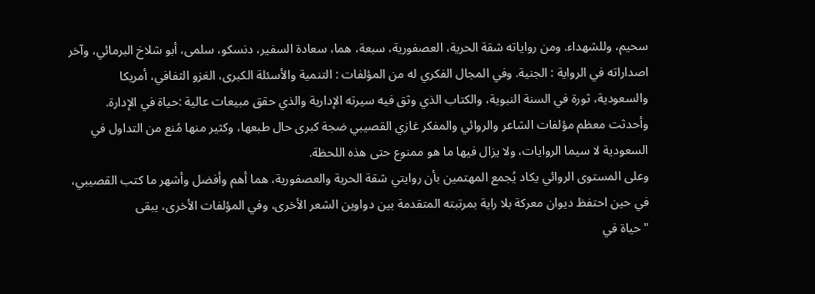سحيم، وللشهداء. ومن رواياته شقة الحرية، العصفورية، سبعة، هما، سعادة السفير، دنسكو، سلمى، أبو شلاخ البرمائي، وآخر اصداراته في الرواية : الجنية. وفي المجال الفكري له من المؤلفات : التنمية والأسئلة الكبرى، الغزو الثفافي، أمريكا والسعودية، ثورة في السنة النبوية، والكتاب الذي وثق فيه سيرته الإدارية والذي حقق مبيعات عالية :حياة في الإدارة.
وأحدثت معظم مؤلفات الشاعر والروائي والمفكر غازي القصيبي ضجة كبرى حال طبعها، وكثير منها مُنع من التداول في السعودية لا سيما الروايات، ولا يزال فيها ما هو ممنوع حتى هذه اللحظة.
وعلى المستوى الروائي يكاد يُجمع المهتمين بأن روايتي شقة الحرية والعصفورية، هما أهم وأفضل وأشهر ما كتب القصيبي، في حين احتفظ ديوان معركة بلا راية بمرتبته المتقدمة بين دواوين الشعر الأخرى، وفي المؤلفات الأخرى، يبقى
"حياة في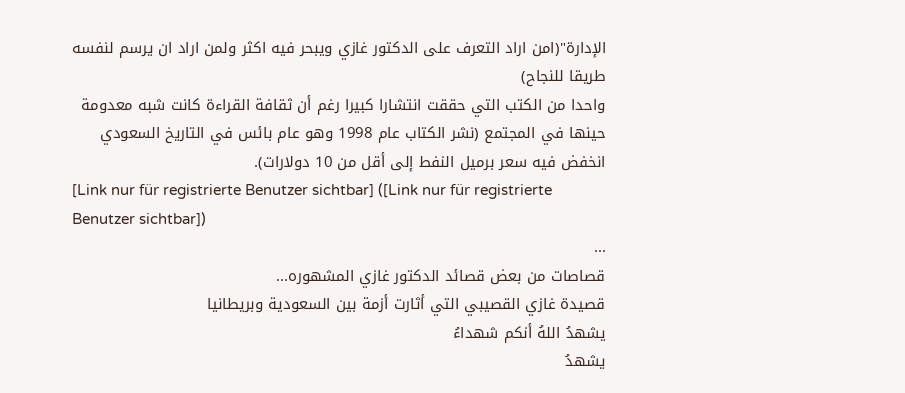الإدارة"(امن اراد التعرف على الدكتور غازي ويبحر فيه اكثر ولمن اراد ان يرسم لنفسه طريقا للنجاح)
واحدا من الكتب التي حققت انتشارا كبيرا رغم أن ثقافة القراءة كانت شبه معدومة حينها في المجتمع (نشر الكتاب عام 1998 وهو عام بائس في التاريخ السعودي انخفض فيه سعر برميل النفط إلى أقل من 10 دولارات).
[Link nur für registrierte Benutzer sichtbar] ([Link nur für registrierte Benutzer sichtbar])
...
قصاصات من بعض قصائد الدكتور غازي المشهوره...
قصيدة غازي القصيبي التي أثارت أزمة بين السعودية وبريطانيا
يشهدُ اللهُ أنكم شهداءُ
يشهدُ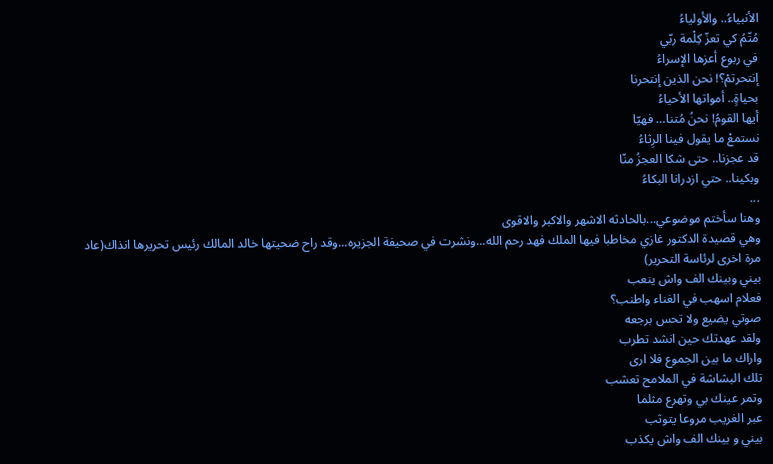الأنبياءُ.. والأولياءُ
مُتّمُ كي تعزّ كِلْمة ربّي
في ربوع أعزها الإسراءُ
إنتحرتمْ؟! نحن الذين إنتحرنا
بحياةٍ.. أمواتها الأحياءُ
أيها القومُ! نحنُ مُتنا… فهيّا
نستمعْ ما يقول فينا الرِثاءُ
قد عجزنا.. حتى شكا العجزُ منّا
وبكينا.. حتي ازدرانا البكاءُ
...
وهنا سأختم موضوعي...بالحادثه الاشهر والاكبر والاقوى
وهي قصيدة الدكتور غازي مخاطبا فيها الملك فهد رحم الله...ونشرت في صحيفة الجزيره...وقد راح ضحيتها خالد المالك رئيس تحريرها انذاك(عاد مرة اخرى لرئاسة التحرير)
بيني وبينك الف واش ينعب
فعلام اسهب في الغناء واطنب؟
صوتي يضيع ولا تحس برجعه
ولقد عهدتك حين انشد تطرب
واراك ما بين الجموع فلا ارى
تلك البشاشة في الملامح تعشب
وتمر عينك بي وتهرع مثلما
عبر الغريب مروعا يتوثب
بيني و بينك الف واش يكذب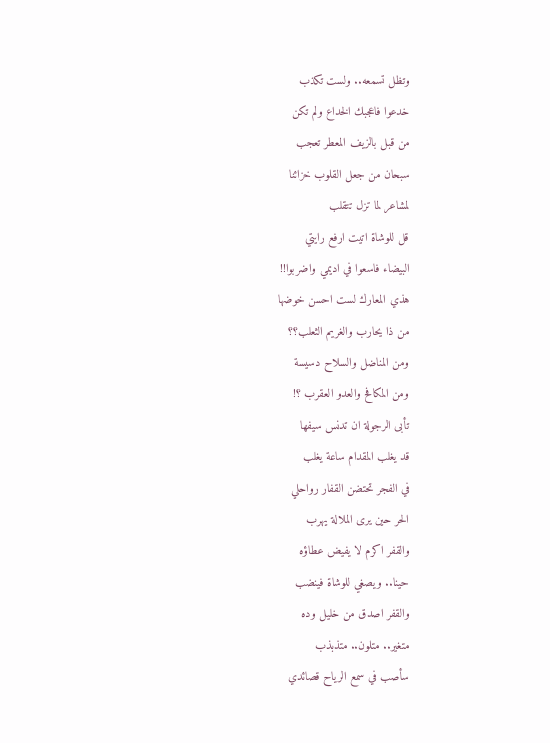وتظل تسمعه.. ولست تكذب
خدعوا فاعجبك الخداع ولم تكن
من قبل بالزيف المعطر تعجب
سبحان من جعل القلوب خزائنا
لمشاعر لما تزل تتقلب
قل للوشاة اتيت ارفع رايتي
البيضاء فاسعوا في اديمي واضربوا!!
هذي المعارك لست احسن خوضها
من ذا يحارب والغريم الثعلب؟؟
ومن المناضل والسلاح دسيسة
ومن المكافح والعدو العقرب ؟!
تأبى الرجولة ان تدنس سيفها
قد يغلب المقدام ساعة يغلب
في الفجر تحتضن القفار رواحلي
الحر حين يرى الملالة يهرب
والقفر اكرم لا يفيض عطاؤه
حينا.. ويصغي للوشاة فينضب
والقفر اصدق من خليل وده
متغير.. متلون.. متذبذب
سأصب في سمع الرياح قصائدي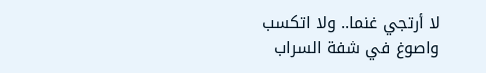لا أرتجي غنما.. ولا اتكسب
واصوغ في شفة السراب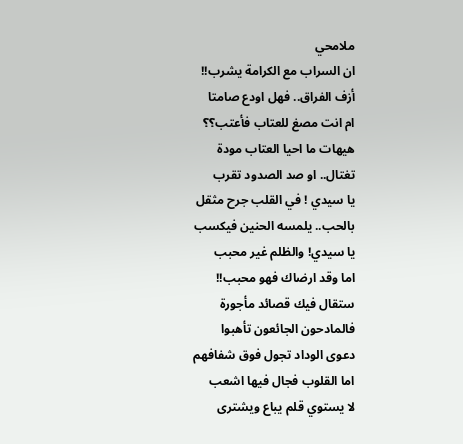ملامحي
ان السراب مع الكرامة يشرب!!
أزف الفراق.. فهل اودع صامتا
ام انت مصغ للعتاب فأعتب؟؟
هيهات ما احيا العتاب مودة
تغتال.. او صد الصدود تقرب
يا سيدي ! في القلب جرح مثقل
بالحب.. يلمسه الحنين فيكسب
يا سيدي! والظلم غير محبب
اما وقد ارضاك فهو محبب!!
ستقال فيك قصائد مأجورة
فالمادحون الجائعون تأهبوا
دعوى الوداد تجول فوق شفافهم
اما القلوب فجال فيها اشعب
لا يستوي قلم يباع ويشترى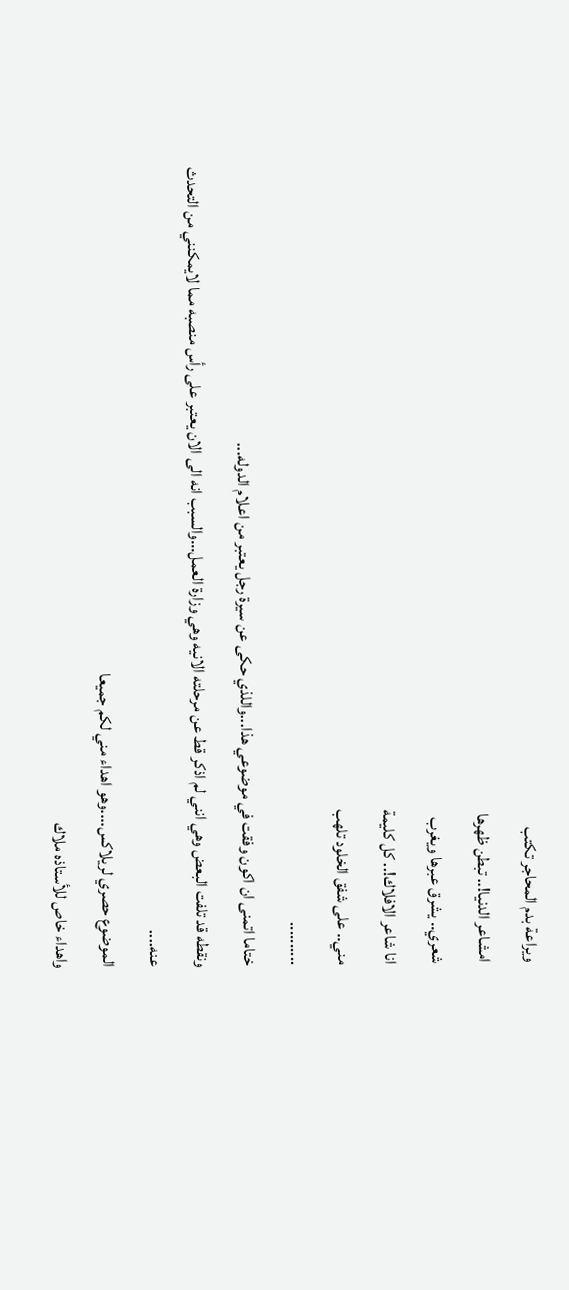ويراعة بدم المحاجر تكتب
امشاعر الدنيا!.. تبطن ظهرها
شعري.. يشرق عبرها ويغرب
انا شاعر الافلاك!.. كل كليمة
مني.. على شفق الخلود تلهب
..........
ختاما اتمنى ان اكون وفقت في موضوعي هذا...واللذي حكى عن سيرة رجل يعتبر من اعلام الدوله...
ونقطه قد تلفت البعض وهي انني لم اذكر قط عن مرحلته الانيه وهي وزارة العمل...والسبب انه الى الان يعتبر على رأس منصبه مما لايمكنني من التحدث عنه....
الموضوع حصري لريلاكس....وهو اهداء مني لكم جميعا
واهداء خاص للأستاذه ملاك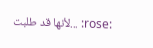:rose: ...لأنها قد طلبت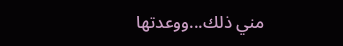مني ذلك...ووعدتها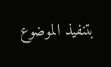بتنفيذ الموضوع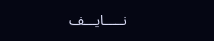نـــــايـــف